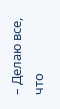– Делаю все, что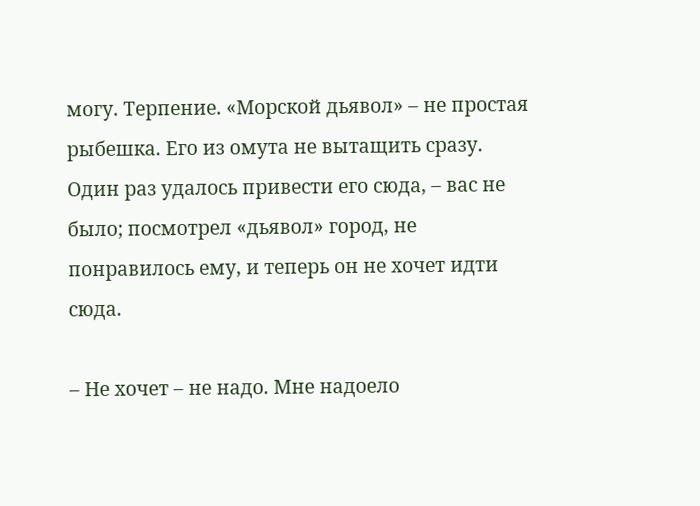могу. Терпение. «Морской дьявол» – не простая рыбешка. Его из омута не вытащить сразу. Один раз удалось привести его сюда, – вас не было; посмотрел «дьявол» город, не понравилось ему, и теперь он не хочет идти сюда.

– Не хочет – не надо. Мне надоело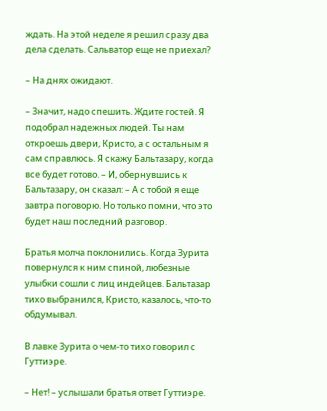ждать. На этой неделе я решил сразу два дела сделать. Сальватор еще не приехал?

– На днях ожидают.

– Значит, надо спешить. Ждите гостей. Я подобрал надежных людей. Ты нам откроешь двери, Кристо, а с остальным я сам справлюсь. Я скажу Бальтазару, когда все будет готово. – И, обернувшись к Бальтазару, он сказал: – А с тобой я еще завтра поговорю. Но только помни, что это будет наш последний разговор.

Братья молча поклонились. Когда Зурита повернулся к ним спиной, любезные улыбки сошли с лиц индейцев. Бальтазар тихо выбранился, Кристо, казалось, что-то обдумывал.

В лавке Зурита о чем-то тихо говорил с Гуттиэре.

– Нет! – услышали братья ответ Гуттиэре.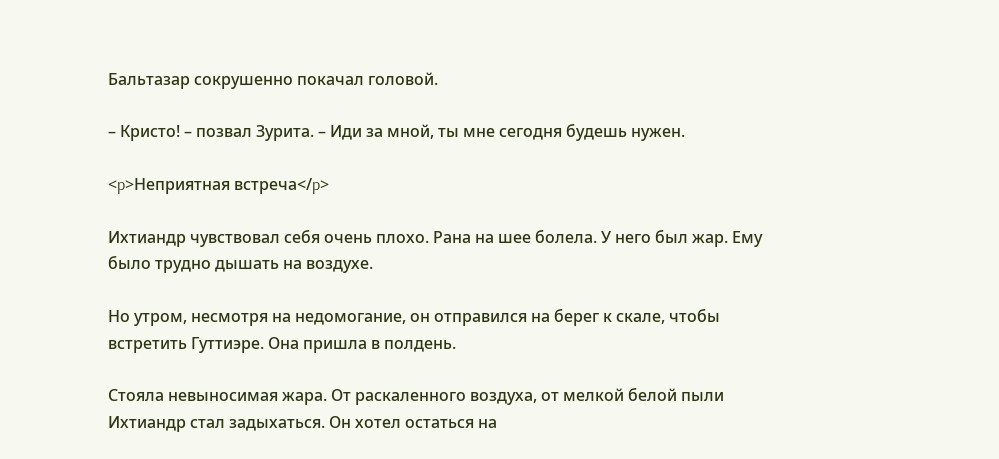Бальтазар сокрушенно покачал головой.

– Кристо! – позвал Зурита. – Иди за мной, ты мне сегодня будешь нужен.

<p>Неприятная встреча</p>

Ихтиандр чувствовал себя очень плохо. Рана на шее болела. У него был жар. Ему было трудно дышать на воздухе.

Но утром, несмотря на недомогание, он отправился на берег к скале, чтобы встретить Гуттиэре. Она пришла в полдень.

Стояла невыносимая жара. От раскаленного воздуха, от мелкой белой пыли Ихтиандр стал задыхаться. Он хотел остаться на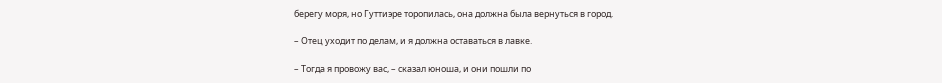берегу моря, но Гуттиэре торопилась, она должна была вернуться в город.

– Отец уходит по делам, и я должна оставаться в лавке.

– Тогда я провожу вас, – сказал юноша, и они пошли по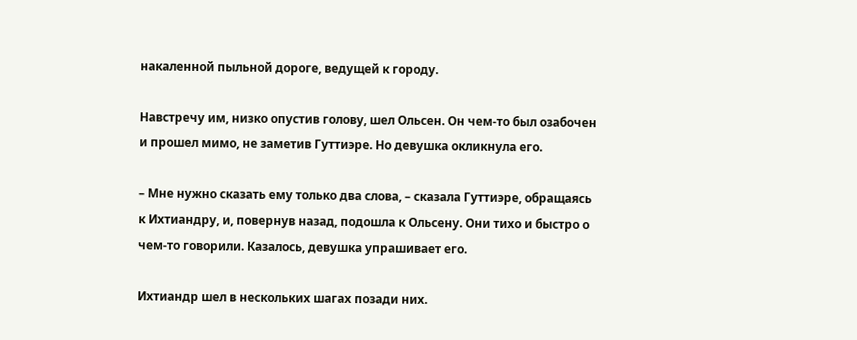накаленной пыльной дороге, ведущей к городу.

Навстречу им, низко опустив голову, шел Ольсен. Он чем-то был озабочен и прошел мимо, не заметив Гуттиэре. Но девушка окликнула его.

– Мне нужно сказать ему только два слова, – сказала Гуттиэре, обращаясь к Ихтиандру, и, повернув назад, подошла к Ольсену. Они тихо и быстро о чем-то говорили. Казалось, девушка упрашивает его.

Ихтиандр шел в нескольких шагах позади них.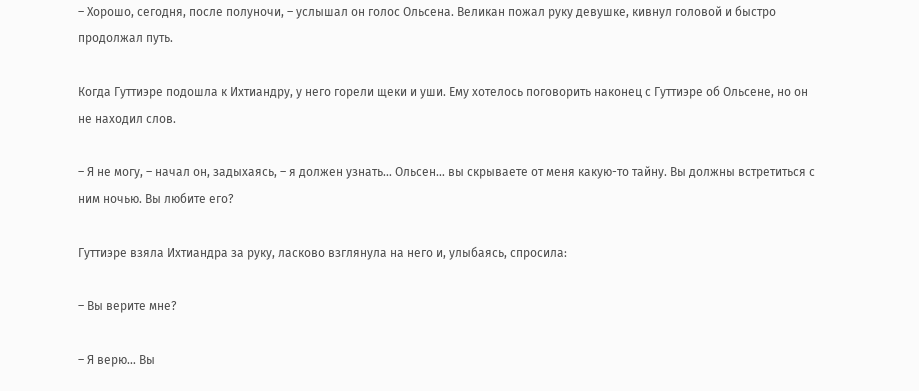– Хорошо, сегодня, после полуночи, – услышал он голос Ольсена. Великан пожал руку девушке, кивнул головой и быстро продолжал путь.

Когда Гуттиэре подошла к Ихтиандру, у него горели щеки и уши. Ему хотелось поговорить наконец с Гуттиэре об Ольсене, но он не находил слов.

– Я не могу, – начал он, задыхаясь, – я должен узнать… Ольсен… вы скрываете от меня какую-то тайну. Вы должны встретиться с ним ночью. Вы любите его?

Гуттиэре взяла Ихтиандра за руку, ласково взглянула на него и, улыбаясь, спросила:

– Вы верите мне?

– Я верю… Вы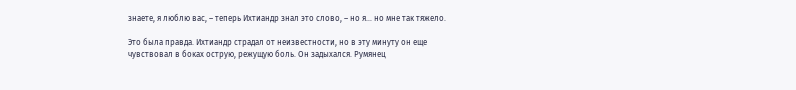знаете, я люблю вас, – теперь Ихтиандр знал это слово, – но я… но мне так тяжело.

Это была правда. Ихтиандр страдал от неизвестности, но в эту минуту он еще чувствовал в боках острую, режущую боль. Он задыхался. Румянец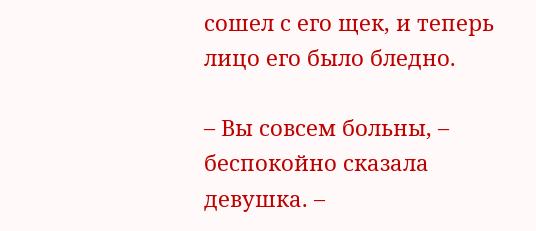сошел с его щек, и теперь лицо его было бледно.

– Вы совсем больны, – беспокойно сказала девушка. –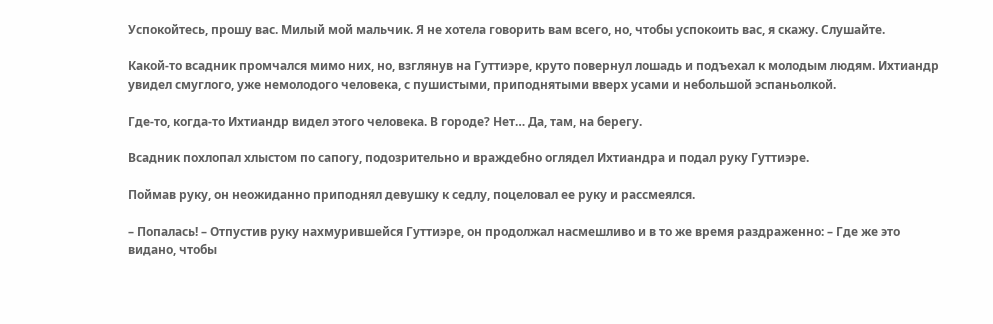Успокойтесь, прошу вас. Милый мой мальчик. Я не хотела говорить вам всего, но, чтобы успокоить вас, я скажу. Слушайте.

Какой-то всадник промчался мимо них, но, взглянув на Гуттиэре, круто повернул лошадь и подъехал к молодым людям. Ихтиандр увидел смуглого, уже немолодого человека, с пушистыми, приподнятыми вверх усами и небольшой эспаньолкой.

Где-то, когда-то Ихтиандр видел этого человека. В городе? Нет… Да, там, на берегу.

Всадник похлопал хлыстом по сапогу, подозрительно и враждебно оглядел Ихтиандра и подал руку Гуттиэре.

Поймав руку, он неожиданно приподнял девушку к седлу, поцеловал ее руку и рассмеялся.

– Попалась! – Отпустив руку нахмурившейся Гуттиэре, он продолжал насмешливо и в то же время раздраженно: – Где же это видано, чтобы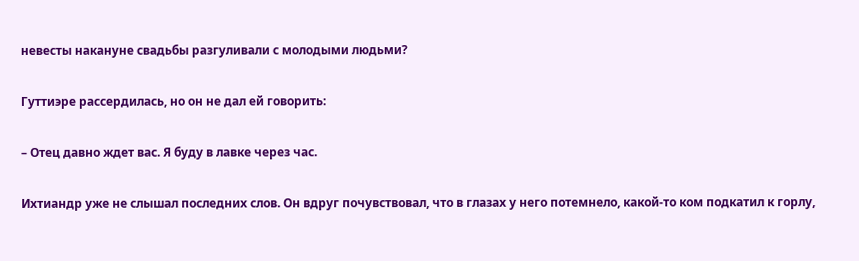невесты накануне свадьбы разгуливали с молодыми людьми?

Гуттиэре рассердилась, но он не дал ей говорить:

– Отец давно ждет вас. Я буду в лавке через час.

Ихтиандр уже не слышал последних слов. Он вдруг почувствовал, что в глазах у него потемнело, какой-то ком подкатил к горлу,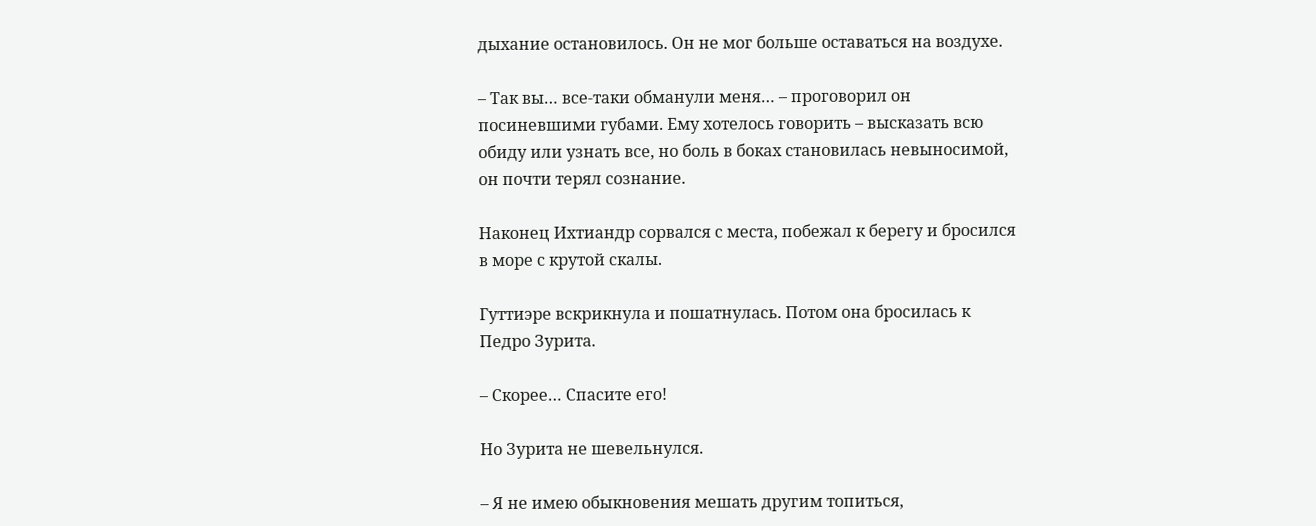дыхание остановилось. Он не мог больше оставаться на воздухе.

– Так вы… все-таки обманули меня… – проговорил он посиневшими губами. Ему хотелось говорить – высказать всю обиду или узнать все, но боль в боках становилась невыносимой, он почти терял сознание.

Наконец Ихтиандр сорвался с места, побежал к берегу и бросился в море с крутой скалы.

Гуттиэре вскрикнула и пошатнулась. Потом она бросилась к Педро Зурита.

– Скорее… Спасите его!

Но Зурита не шевельнулся.

– Я не имею обыкновения мешать другим топиться,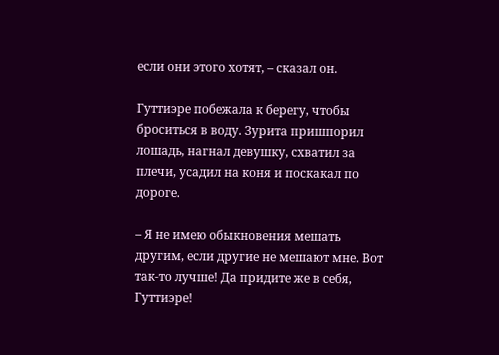если они этого хотят, – сказал он.

Гуттиэре побежала к берегу, чтобы броситься в воду. Зурита пришпорил лошадь, нагнал девушку, схватил за плечи, усадил на коня и поскакал по дороге.

– Я не имею обыкновения мешать другим, если другие не мешают мне. Вот так-то лучше! Да придите же в себя, Гуттиэре!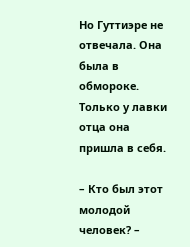Но Гуттиэре не отвечала. Она была в обмороке. Только у лавки отца она пришла в себя.

– Кто был этот молодой человек? –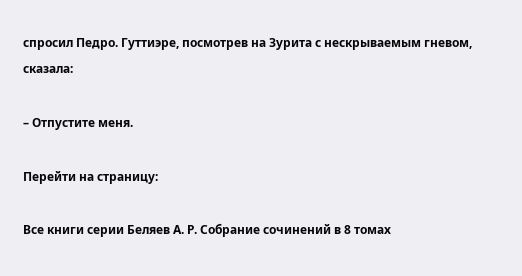спросил Педро. Гуттиэре, посмотрев на Зурита с нескрываемым гневом, сказала:

– Отпустите меня.

Перейти на страницу:

Все книги серии Беляев А. Р. Собрание сочинений в 8 томах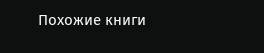Похожие книги